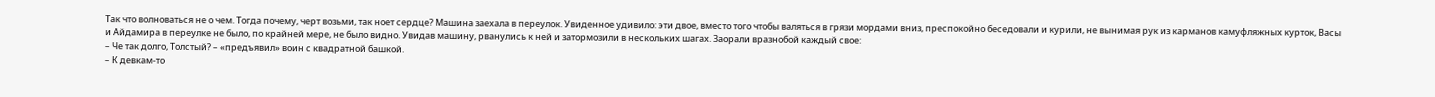Так что волноваться не о чем. Тогда почему, черт возьми, так ноет сердце? Машина заехала в переулок. Увиденное удивило: эти двое, вместо того чтобы валяться в грязи мордами вниз, преспокойно беседовали и курили, не вынимая рук из карманов камуфляжных курток, Васы и Айдамира в переулке не было, по крайней мере, не было видно. Увидав машину, рванулись к ней и затормозили в нескольких шагах. Заорали вразнобой каждый свое:
– Че так долго, Толстый? – «предъявил» воин с квадратной башкой.
– К девкам-то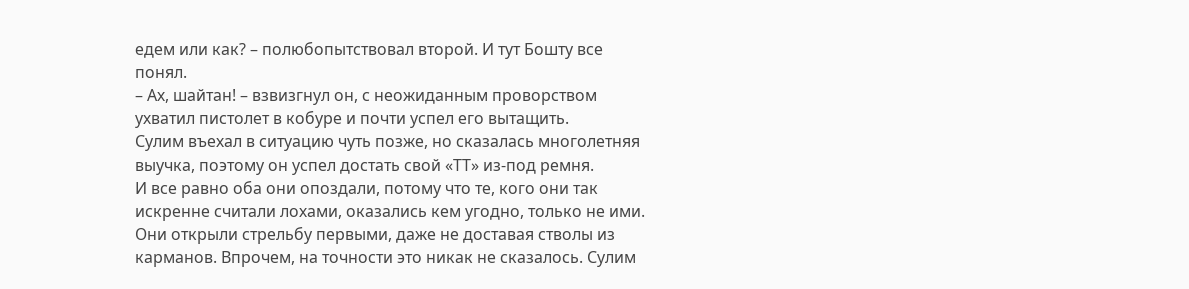едем или как? – полюбопытствовал второй. И тут Бошту все понял.
– Ах, шайтан! – взвизгнул он, с неожиданным проворством ухватил пистолет в кобуре и почти успел его вытащить.
Сулим въехал в ситуацию чуть позже, но сказалась многолетняя выучка, поэтому он успел достать свой «ТТ» из-под ремня.
И все равно оба они опоздали, потому что те, кого они так искренне считали лохами, оказались кем угодно, только не ими. Они открыли стрельбу первыми, даже не доставая стволы из карманов. Впрочем, на точности это никак не сказалось. Сулим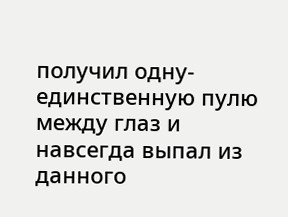получил одну-единственную пулю между глаз и навсегда выпал из данного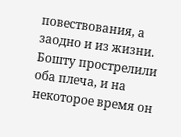повествования, а заодно и из жизни. Бошту прострелили оба плеча, и на некоторое время он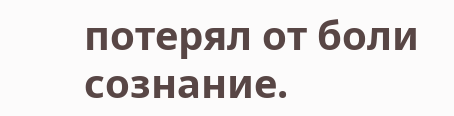потерял от боли сознание.